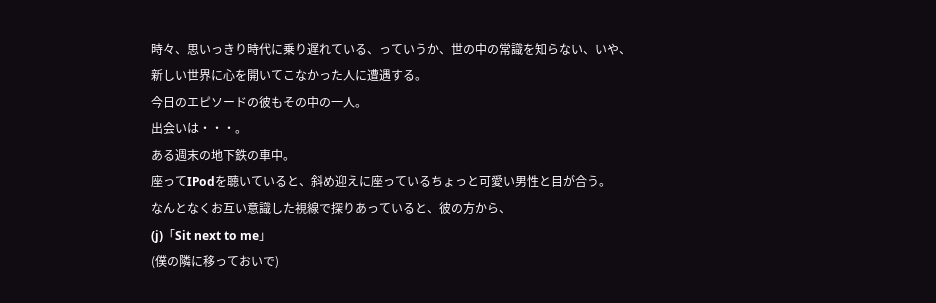時々、思いっきり時代に乗り遅れている、っていうか、世の中の常識を知らない、いや、新しい世界に心を開いてこなかった人に遭遇する。
今日のエピソードの彼もその中の一人。
出会いは・・・。
ある週末の地下鉄の車中。
座ってIPodを聴いていると、斜め迎えに座っているちょっと可愛い男性と目が合う。
なんとなくお互い意識した視線で探りあっていると、彼の方から、
(j)「Sit next to me」
(僕の隣に移っておいで)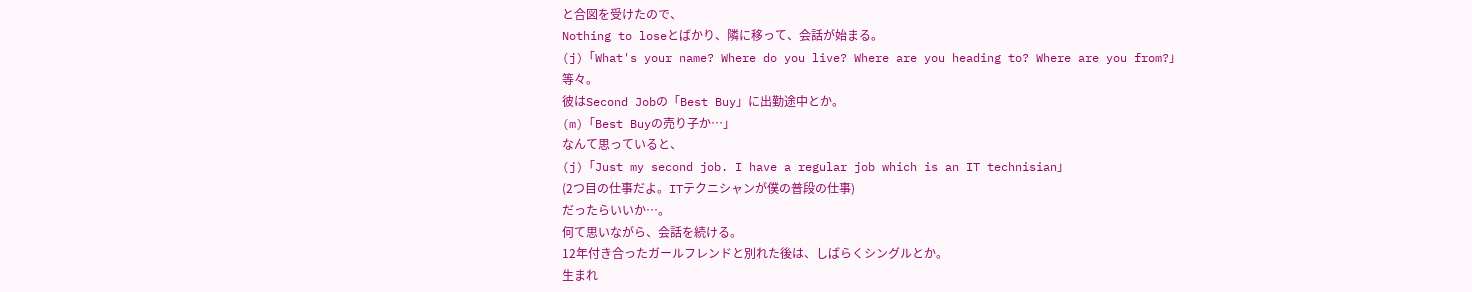と合図を受けたので、
Nothing to loseとばかり、隣に移って、会話が始まる。
(j)「What's your name? Where do you live? Where are you heading to? Where are you from?」
等々。
彼はSecond Jobの「Best Buy」に出勤途中とか。
(m)「Best Buyの売り子か…」
なんて思っていると、
(j)「Just my second job. I have a regular job which is an IT technisian」
(2つ目の仕事だよ。ITテクニシャンが僕の普段の仕事)
だったらいいか…。
何て思いながら、会話を続ける。
12年付き合ったガールフレンドと別れた後は、しばらくシングルとか。
生まれ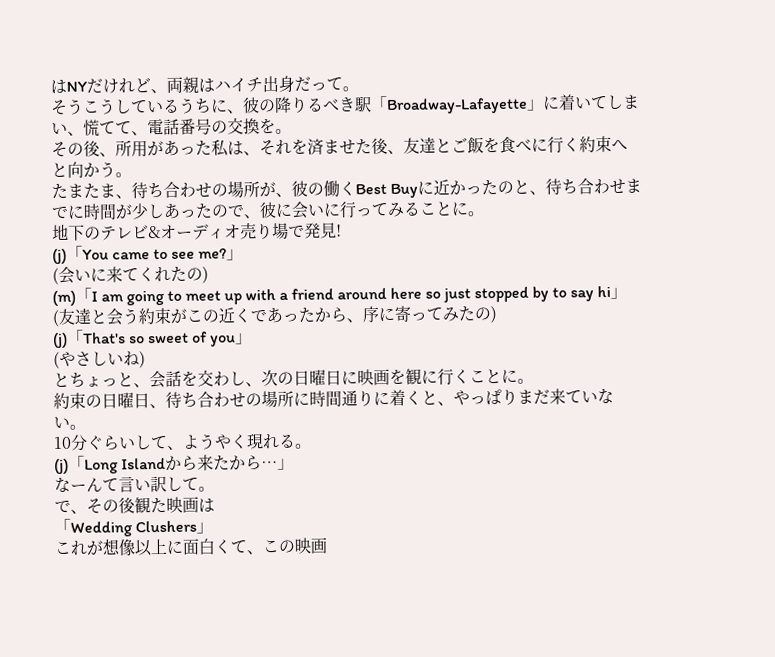はNYだけれど、両親はハイチ出身だって。
そうこうしているうちに、彼の降りるべき駅「Broadway-Lafayette」に着いてしまい、慌てて、電話番号の交換を。
その後、所用があった私は、それを済ませた後、友達とご飯を食べに行く約束へと向かう。
たまたま、待ち合わせの場所が、彼の働くBest Buyに近かったのと、待ち合わせまでに時間が少しあったので、彼に会いに行ってみることに。
地下のテレビ&オーディオ売り場で発見!
(j)「You came to see me?」
(会いに来てくれたの)
(m)「I am going to meet up with a friend around here so just stopped by to say hi」
(友達と会う約束がこの近くであったから、序に寄ってみたの)
(j)「That's so sweet of you」
(やさしいね)
とちょっと、会話を交わし、次の日曜日に映画を観に行くことに。
約束の日曜日、待ち合わせの場所に時間通りに着くと、やっぱりまだ来ていない。
10分ぐらいして、ようやく現れる。
(j)「Long Islandから来たから…」
なーんて言い訳して。
で、その後観た映画は
「Wedding Clushers」
これが想像以上に面白くて、この映画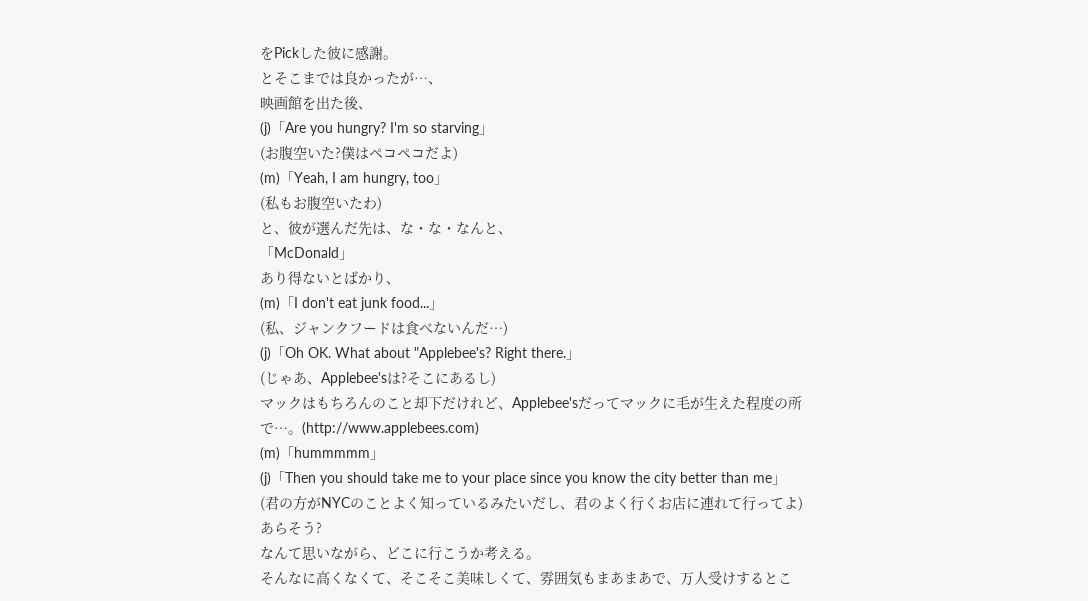をPickした彼に感謝。
とそこまでは良かったが…、
映画館を出た後、
(j)「Are you hungry? I'm so starving」
(お腹空いた?僕はペコペコだよ)
(m)「Yeah, I am hungry, too」
(私もお腹空いたわ)
と、彼が選んだ先は、な・な・なんと、
「McDonald」
あり得ないとばかり、
(m)「I don't eat junk food...」
(私、ジャンクフードは食べないんだ…)
(j)「Oh OK. What about "Applebee's? Right there.」
(じゃあ、Applebee'sは?そこにあるし)
マックはもちろんのこと却下だけれど、Applebee'sだってマックに毛が生えた程度の所で…。(http://www.applebees.com)
(m)「hummmmm」
(j)「Then you should take me to your place since you know the city better than me」
(君の方がNYCのことよく知っているみたいだし、君のよく行くお店に連れて行ってよ)
あらそう?
なんて思いながら、どこに行こうか考える。
そんなに高くなくて、そこそこ美味しくて、雰囲気もまあまあで、万人受けするとこ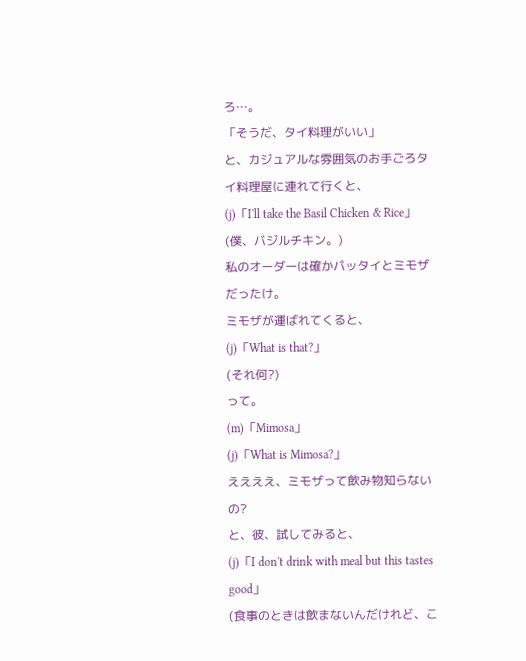ろ…。
「そうだ、タイ料理がいい」
と、カジュアルな雰囲気のお手ごろタイ料理屋に連れて行くと、
(j)「I'll take the Basil Chicken & Rice」
(僕、バジルチキン。)
私のオーダーは確かパッタイとミモザだったけ。
ミモザが運ばれてくると、
(j)「What is that?」
(それ何?)
って。
(m)「Mimosa」
(j)「What is Mimosa?」
ええええ、ミモザって飲み物知らないの?
と、彼、試してみると、
(j)「I don't drink with meal but this tastes good」
(食事のときは飲まないんだけれど、こ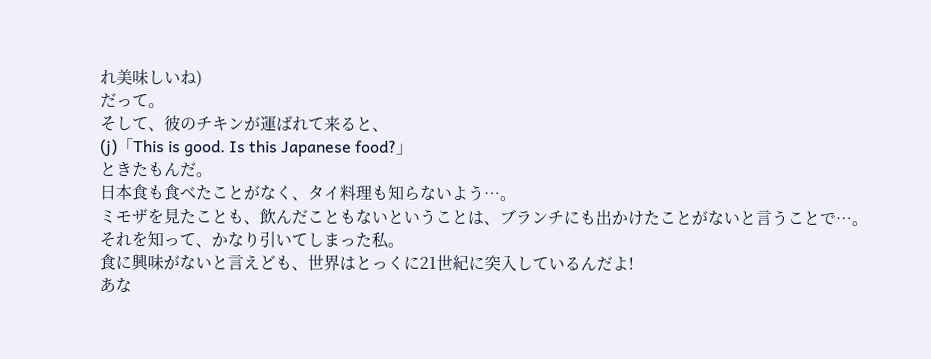れ美味しいね)
だって。
そして、彼のチキンが運ばれて来ると、
(j)「This is good. Is this Japanese food?」
ときたもんだ。
日本食も食べたことがなく、タイ料理も知らないよう…。
ミモザを見たことも、飲んだこともないということは、ブランチにも出かけたことがないと言うことで…。
それを知って、かなり引いてしまった私。
食に興味がないと言えども、世界はとっくに21世紀に突入しているんだよ!
あな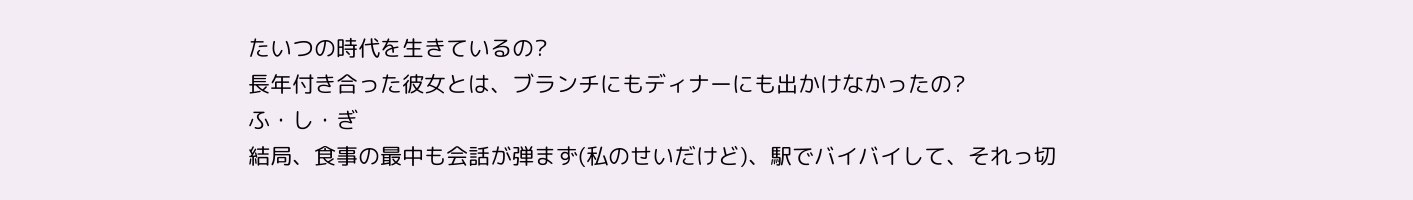たいつの時代を生きているの?
長年付き合った彼女とは、ブランチにもディナーにも出かけなかったの?
ふ・し・ぎ
結局、食事の最中も会話が弾まず(私のせいだけど)、駅でバイバイして、それっ切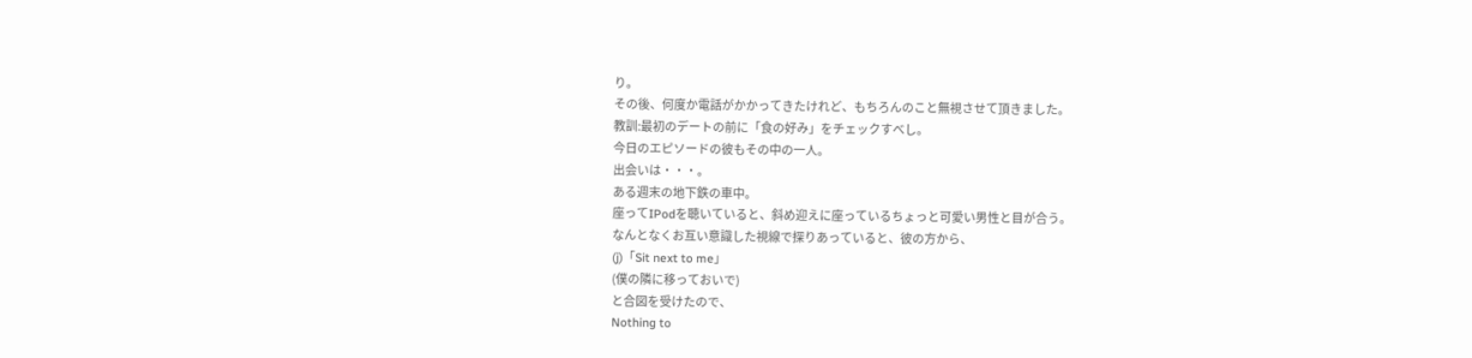り。
その後、何度か電話がかかってきたけれど、もちろんのこと無視させて頂きました。
教訓:最初のデートの前に「食の好み」をチェックすべし。
今日のエピソードの彼もその中の一人。
出会いは・・・。
ある週末の地下鉄の車中。
座ってIPodを聴いていると、斜め迎えに座っているちょっと可愛い男性と目が合う。
なんとなくお互い意識した視線で探りあっていると、彼の方から、
(j)「Sit next to me」
(僕の隣に移っておいで)
と合図を受けたので、
Nothing to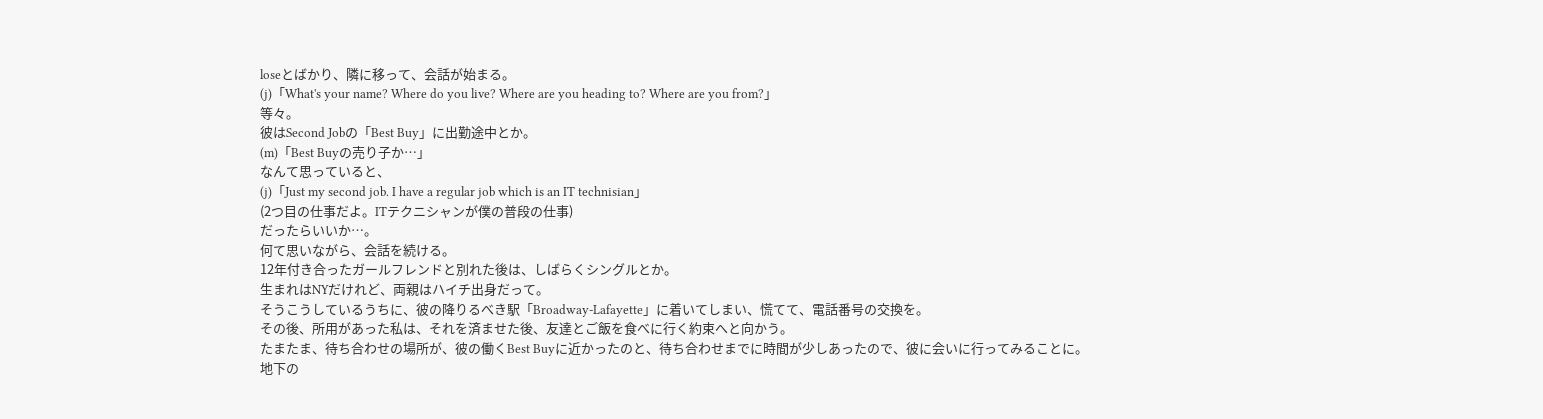loseとばかり、隣に移って、会話が始まる。
(j)「What's your name? Where do you live? Where are you heading to? Where are you from?」
等々。
彼はSecond Jobの「Best Buy」に出勤途中とか。
(m)「Best Buyの売り子か…」
なんて思っていると、
(j)「Just my second job. I have a regular job which is an IT technisian」
(2つ目の仕事だよ。ITテクニシャンが僕の普段の仕事)
だったらいいか…。
何て思いながら、会話を続ける。
12年付き合ったガールフレンドと別れた後は、しばらくシングルとか。
生まれはNYだけれど、両親はハイチ出身だって。
そうこうしているうちに、彼の降りるべき駅「Broadway-Lafayette」に着いてしまい、慌てて、電話番号の交換を。
その後、所用があった私は、それを済ませた後、友達とご飯を食べに行く約束へと向かう。
たまたま、待ち合わせの場所が、彼の働くBest Buyに近かったのと、待ち合わせまでに時間が少しあったので、彼に会いに行ってみることに。
地下の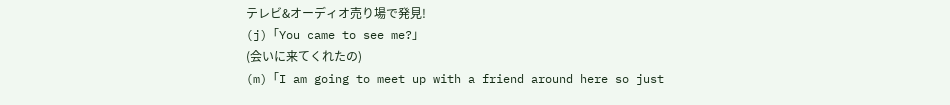テレビ&オーディオ売り場で発見!
(j)「You came to see me?」
(会いに来てくれたの)
(m)「I am going to meet up with a friend around here so just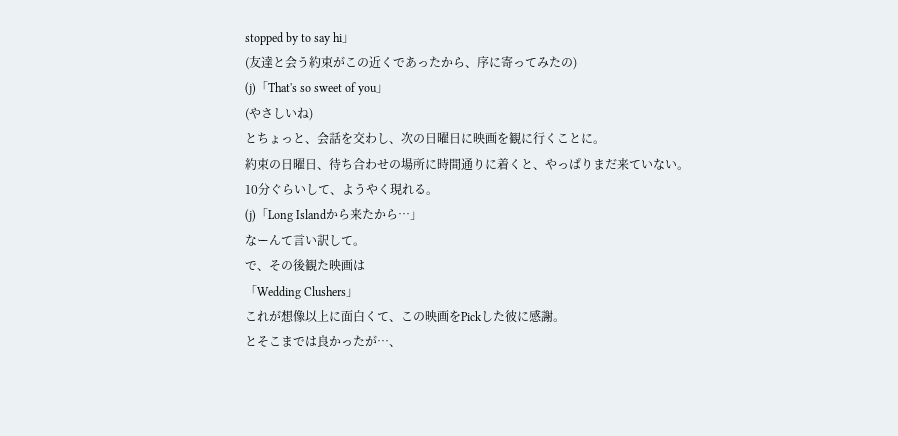stopped by to say hi」
(友達と会う約束がこの近くであったから、序に寄ってみたの)
(j)「That's so sweet of you」
(やさしいね)
とちょっと、会話を交わし、次の日曜日に映画を観に行くことに。
約束の日曜日、待ち合わせの場所に時間通りに着くと、やっぱりまだ来ていない。
10分ぐらいして、ようやく現れる。
(j)「Long Islandから来たから…」
なーんて言い訳して。
で、その後観た映画は
「Wedding Clushers」
これが想像以上に面白くて、この映画をPickした彼に感謝。
とそこまでは良かったが…、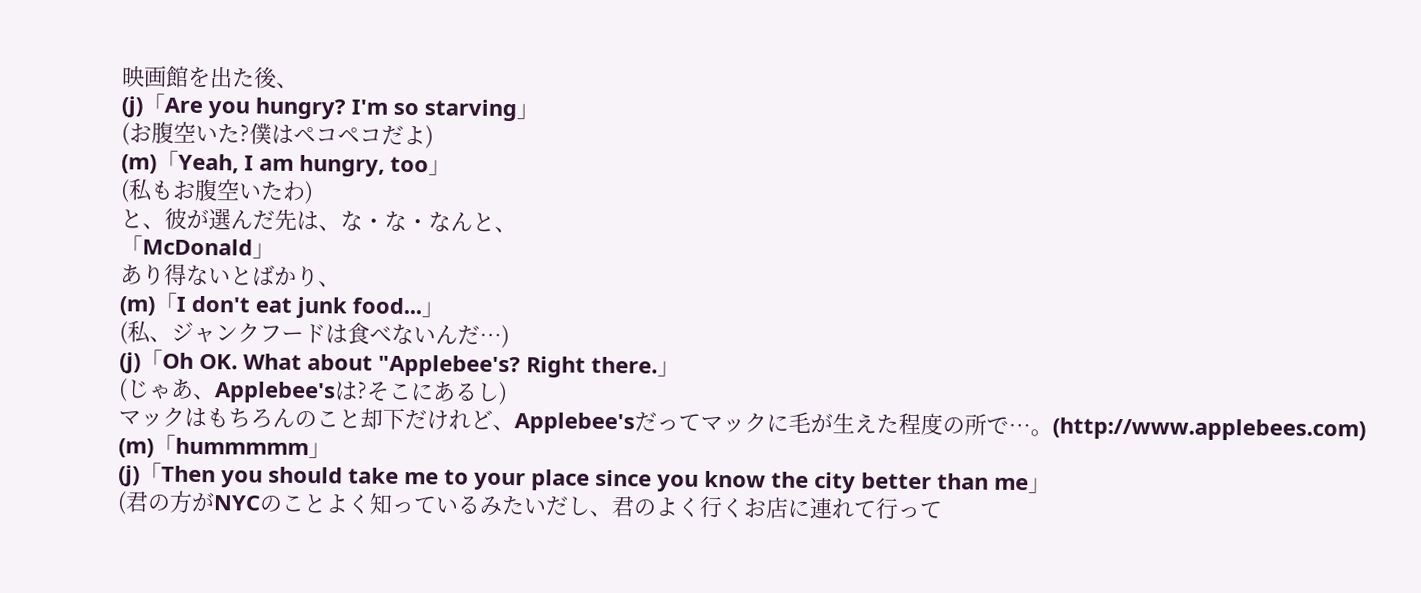映画館を出た後、
(j)「Are you hungry? I'm so starving」
(お腹空いた?僕はペコペコだよ)
(m)「Yeah, I am hungry, too」
(私もお腹空いたわ)
と、彼が選んだ先は、な・な・なんと、
「McDonald」
あり得ないとばかり、
(m)「I don't eat junk food...」
(私、ジャンクフードは食べないんだ…)
(j)「Oh OK. What about "Applebee's? Right there.」
(じゃあ、Applebee'sは?そこにあるし)
マックはもちろんのこと却下だけれど、Applebee'sだってマックに毛が生えた程度の所で…。(http://www.applebees.com)
(m)「hummmmm」
(j)「Then you should take me to your place since you know the city better than me」
(君の方がNYCのことよく知っているみたいだし、君のよく行くお店に連れて行って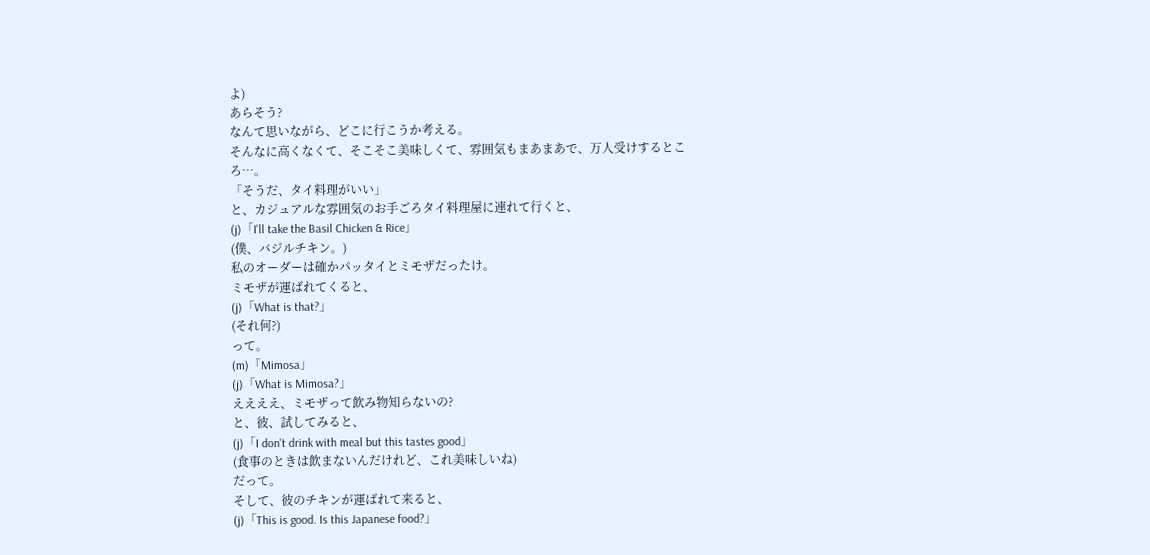よ)
あらそう?
なんて思いながら、どこに行こうか考える。
そんなに高くなくて、そこそこ美味しくて、雰囲気もまあまあで、万人受けするところ…。
「そうだ、タイ料理がいい」
と、カジュアルな雰囲気のお手ごろタイ料理屋に連れて行くと、
(j)「I'll take the Basil Chicken & Rice」
(僕、バジルチキン。)
私のオーダーは確かパッタイとミモザだったけ。
ミモザが運ばれてくると、
(j)「What is that?」
(それ何?)
って。
(m)「Mimosa」
(j)「What is Mimosa?」
ええええ、ミモザって飲み物知らないの?
と、彼、試してみると、
(j)「I don't drink with meal but this tastes good」
(食事のときは飲まないんだけれど、これ美味しいね)
だって。
そして、彼のチキンが運ばれて来ると、
(j)「This is good. Is this Japanese food?」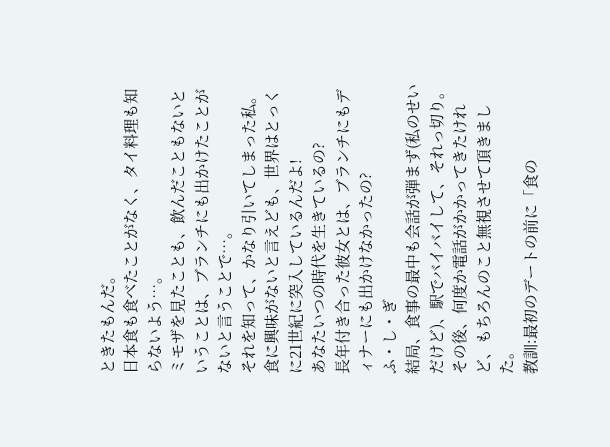ときたもんだ。
日本食も食べたことがなく、タイ料理も知らないよう…。
ミモザを見たことも、飲んだこともないということは、ブランチにも出かけたことがないと言うことで…。
それを知って、かなり引いてしまった私。
食に興味がないと言えども、世界はとっくに21世紀に突入しているんだよ!
あなたいつの時代を生きているの?
長年付き合った彼女とは、ブランチにもディナーにも出かけなかったの?
ふ・し・ぎ
結局、食事の最中も会話が弾まず(私のせいだけど)、駅でバイバイして、それっ切り。
その後、何度か電話がかかってきたけれど、もちろんのこと無視させて頂きました。
教訓:最初のデートの前に「食の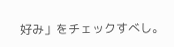好み」をチェックすべし。